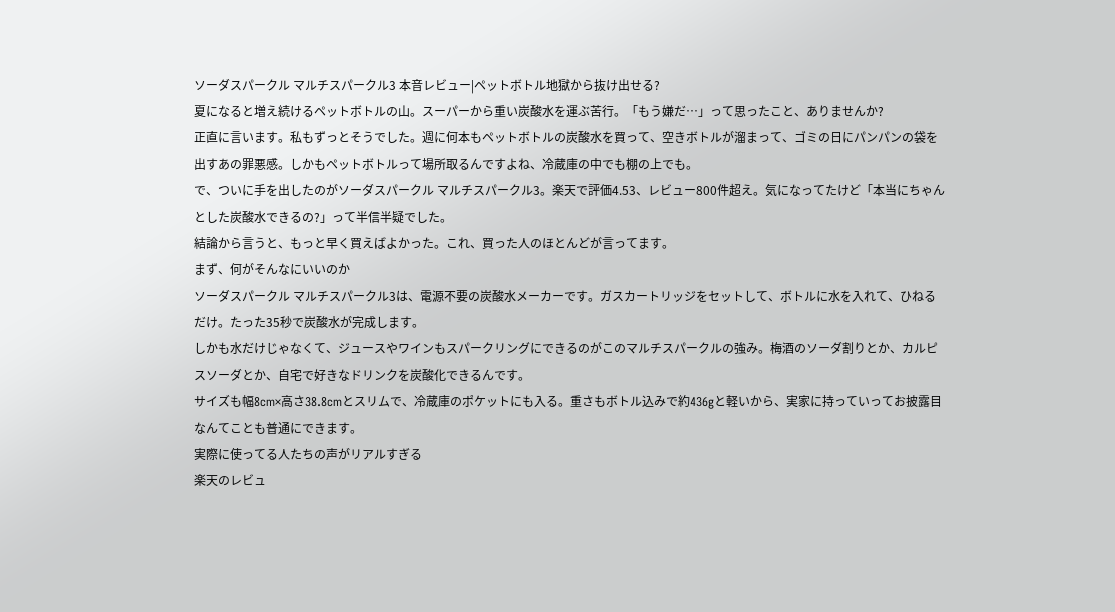ソーダスパークル マルチスパークル3 本音レビュー|ペットボトル地獄から抜け出せる?
夏になると増え続けるペットボトルの山。スーパーから重い炭酸水を運ぶ苦行。「もう嫌だ…」って思ったこと、ありませんか?
正直に言います。私もずっとそうでした。週に何本もペットボトルの炭酸水を買って、空きボトルが溜まって、ゴミの日にパンパンの袋を出すあの罪悪感。しかもペットボトルって場所取るんですよね、冷蔵庫の中でも棚の上でも。
で、ついに手を出したのがソーダスパークル マルチスパークル3。楽天で評価4.53、レビュー800件超え。気になってたけど「本当にちゃんとした炭酸水できるの?」って半信半疑でした。
結論から言うと、もっと早く買えばよかった。これ、買った人のほとんどが言ってます。
まず、何がそんなにいいのか
ソーダスパークル マルチスパークル3は、電源不要の炭酸水メーカーです。ガスカートリッジをセットして、ボトルに水を入れて、ひねるだけ。たった35秒で炭酸水が完成します。
しかも水だけじゃなくて、ジュースやワインもスパークリングにできるのがこのマルチスパークルの強み。梅酒のソーダ割りとか、カルピスソーダとか、自宅で好きなドリンクを炭酸化できるんです。
サイズも幅8cm×高さ38.8cmとスリムで、冷蔵庫のポケットにも入る。重さもボトル込みで約436gと軽いから、実家に持っていってお披露目なんてことも普通にできます。
実際に使ってる人たちの声がリアルすぎる
楽天のレビュ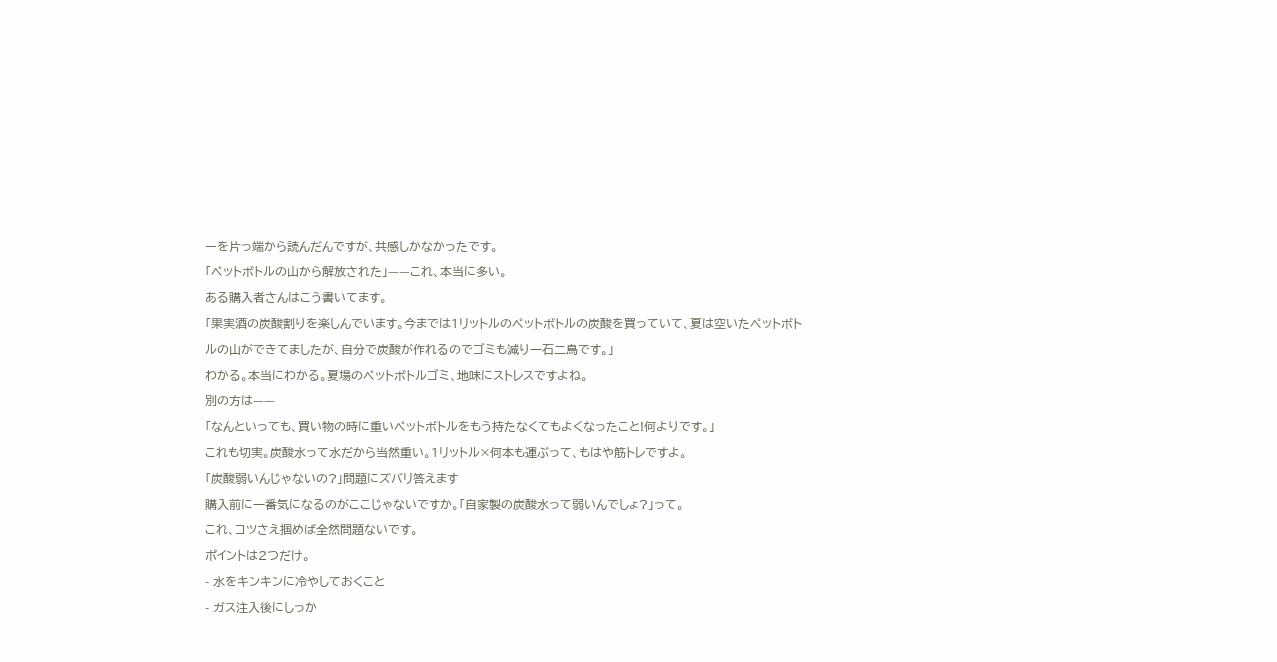ーを片っ端から読んだんですが、共感しかなかったです。
「ペットボトルの山から解放された」——これ、本当に多い。
ある購入者さんはこう書いてます。
「果実酒の炭酸割りを楽しんでいます。今までは1リットルのペットボトルの炭酸を買っていて、夏は空いたペットボトルの山ができてましたが、自分で炭酸が作れるのでゴミも減り一石二鳥です。」
わかる。本当にわかる。夏場のペットボトルゴミ、地味にストレスですよね。
別の方は——
「なんといっても、買い物の時に重いペットボトルをもう持たなくてもよくなったこと!何よりです。」
これも切実。炭酸水って水だから当然重い。1リットル×何本も運ぶって、もはや筋トレですよ。
「炭酸弱いんじゃないの?」問題にズバリ答えます
購入前に一番気になるのがここじゃないですか。「自家製の炭酸水って弱いんでしょ?」って。
これ、コツさえ掴めば全然問題ないです。
ポイントは2つだけ。
- 水をキンキンに冷やしておくこと
- ガス注入後にしっか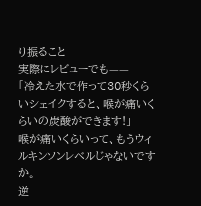り振ること
実際にレビューでも——
「冷えた水で作って30秒くらいシェイクすると、喉が痛いくらいの炭酸ができます!」
喉が痛いくらいって、もうウィルキンソンレベルじゃないですか。
逆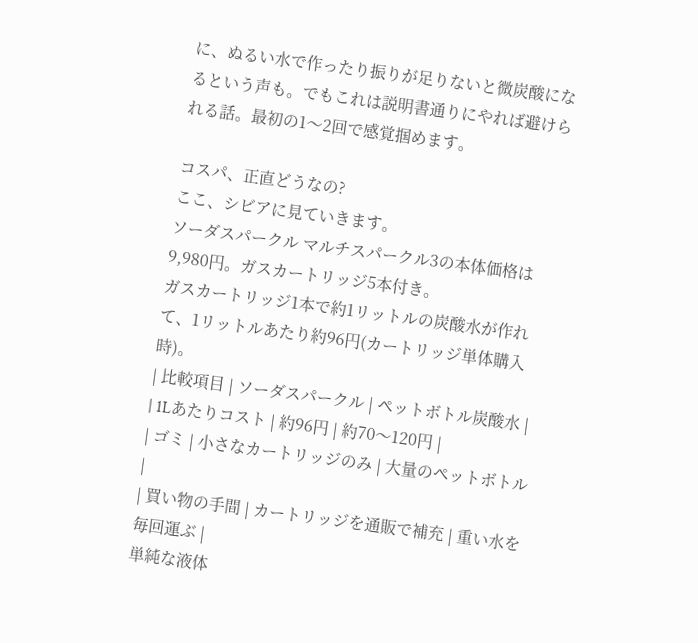に、ぬるい水で作ったり振りが足りないと微炭酸になるという声も。でもこれは説明書通りにやれば避けられる話。最初の1〜2回で感覚掴めます。

コスパ、正直どうなの?
ここ、シビアに見ていきます。
ソーダスパークル マルチスパークル3の本体価格は9,980円。ガスカートリッジ5本付き。
ガスカートリッジ1本で約1リットルの炭酸水が作れて、1リットルあたり約96円(カートリッジ単体購入時)。
| 比較項目 | ソーダスパークル | ペットボトル炭酸水 |
| 1Lあたりコスト | 約96円 | 約70〜120円 |
| ゴミ | 小さなカートリッジのみ | 大量のペットボトル |
| 買い物の手間 | カートリッジを通販で補充 | 重い水を毎回運ぶ |
単純な液体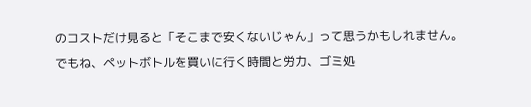のコストだけ見ると「そこまで安くないじゃん」って思うかもしれません。でもね、ペットボトルを買いに行く時間と労力、ゴミ処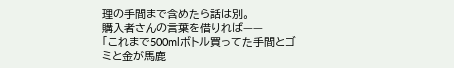理の手間まで含めたら話は別。
購入者さんの言葉を借りれば——
「これまで500mlボトル買ってた手間とゴミと金が馬鹿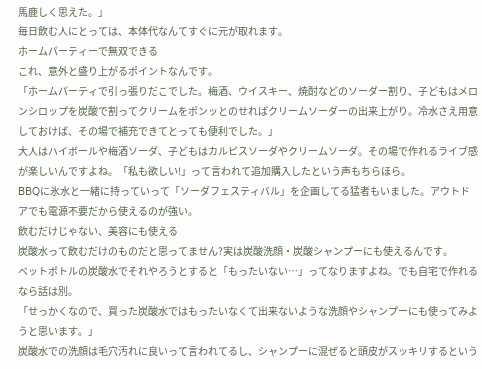馬鹿しく思えた。」
毎日飲む人にとっては、本体代なんてすぐに元が取れます。
ホームパーティーで無双できる
これ、意外と盛り上がるポイントなんです。
「ホームパーティで引っ張りだこでした。梅酒、ウイスキー、焼酎などのソーダー割り、子どもはメロンシロップを炭酸で割ってクリームをポンッとのせればクリームソーダーの出来上がり。冷水さえ用意しておけば、その場で補充できてとっても便利でした。」
大人はハイボールや梅酒ソーダ、子どもはカルピスソーダやクリームソーダ。その場で作れるライブ感が楽しいんですよね。「私も欲しい!」って言われて追加購入したという声もちらほら。
BBQに氷水と一緒に持っていって「ソーダフェスティバル」を企画してる猛者もいました。アウトドアでも電源不要だから使えるのが強い。
飲むだけじゃない、美容にも使える
炭酸水って飲むだけのものだと思ってません?実は炭酸洗顔・炭酸シャンプーにも使えるんです。
ペットボトルの炭酸水でそれやろうとすると「もったいない…」ってなりますよね。でも自宅で作れるなら話は別。
「せっかくなので、買った炭酸水ではもったいなくて出来ないような洗顔やシャンプーにも使ってみようと思います。」
炭酸水での洗顔は毛穴汚れに良いって言われてるし、シャンプーに混ぜると頭皮がスッキリするという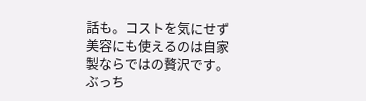話も。コストを気にせず美容にも使えるのは自家製ならではの贅沢です。
ぶっち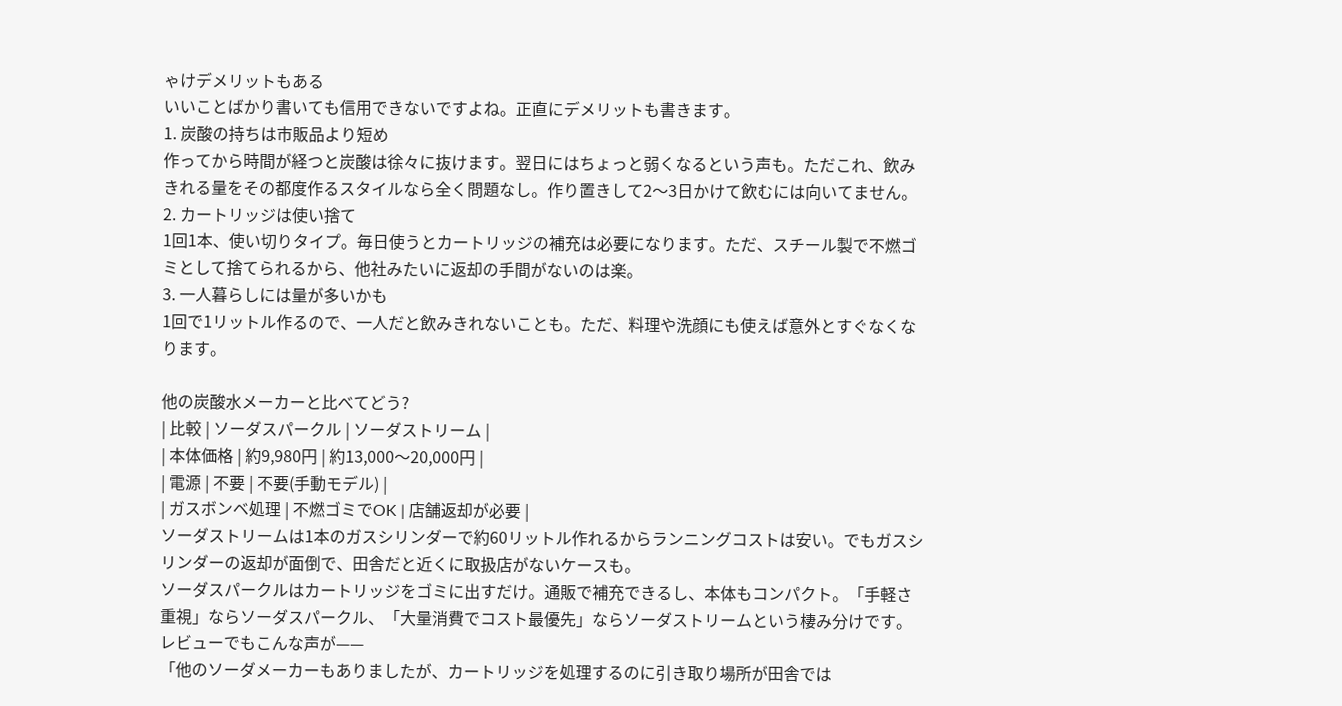ゃけデメリットもある
いいことばかり書いても信用できないですよね。正直にデメリットも書きます。
1. 炭酸の持ちは市販品より短め
作ってから時間が経つと炭酸は徐々に抜けます。翌日にはちょっと弱くなるという声も。ただこれ、飲みきれる量をその都度作るスタイルなら全く問題なし。作り置きして2〜3日かけて飲むには向いてません。
2. カートリッジは使い捨て
1回1本、使い切りタイプ。毎日使うとカートリッジの補充は必要になります。ただ、スチール製で不燃ゴミとして捨てられるから、他社みたいに返却の手間がないのは楽。
3. 一人暮らしには量が多いかも
1回で1リットル作るので、一人だと飲みきれないことも。ただ、料理や洗顔にも使えば意外とすぐなくなります。

他の炭酸水メーカーと比べてどう?
| 比較 | ソーダスパークル | ソーダストリーム |
| 本体価格 | 約9,980円 | 約13,000〜20,000円 |
| 電源 | 不要 | 不要(手動モデル) |
| ガスボンベ処理 | 不燃ゴミでOK | 店舗返却が必要 |
ソーダストリームは1本のガスシリンダーで約60リットル作れるからランニングコストは安い。でもガスシリンダーの返却が面倒で、田舎だと近くに取扱店がないケースも。
ソーダスパークルはカートリッジをゴミに出すだけ。通販で補充できるし、本体もコンパクト。「手軽さ重視」ならソーダスパークル、「大量消費でコスト最優先」ならソーダストリームという棲み分けです。
レビューでもこんな声が——
「他のソーダメーカーもありましたが、カートリッジを処理するのに引き取り場所が田舎では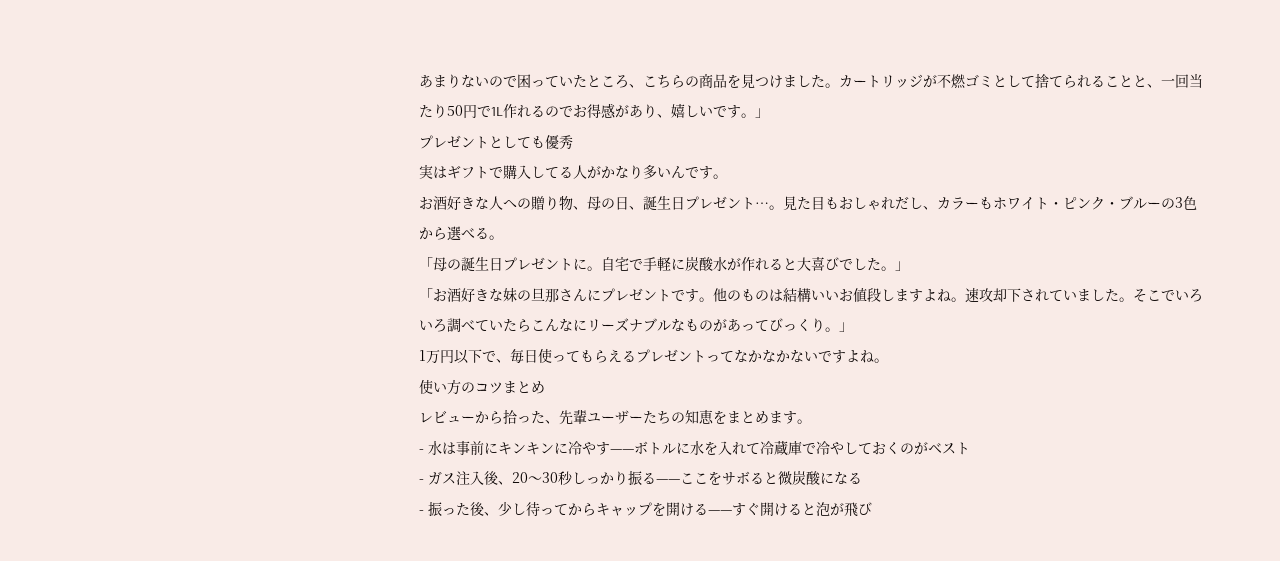あまりないので困っていたところ、こちらの商品を見つけました。カートリッジが不燃ゴミとして捨てられることと、一回当たり50円で1L作れるのでお得感があり、嬉しいです。」
プレゼントとしても優秀
実はギフトで購入してる人がかなり多いんです。
お酒好きな人への贈り物、母の日、誕生日プレゼント…。見た目もおしゃれだし、カラーもホワイト・ピンク・ブルーの3色から選べる。
「母の誕生日プレゼントに。自宅で手軽に炭酸水が作れると大喜びでした。」
「お酒好きな妹の旦那さんにプレゼントです。他のものは結構いいお値段しますよね。速攻却下されていました。そこでいろいろ調べていたらこんなにリーズナブルなものがあってびっくり。」
1万円以下で、毎日使ってもらえるプレゼントってなかなかないですよね。
使い方のコツまとめ
レビューから拾った、先輩ユーザーたちの知恵をまとめます。
- 水は事前にキンキンに冷やす——ボトルに水を入れて冷蔵庫で冷やしておくのがベスト
- ガス注入後、20〜30秒しっかり振る——ここをサボると微炭酸になる
- 振った後、少し待ってからキャップを開ける——すぐ開けると泡が飛び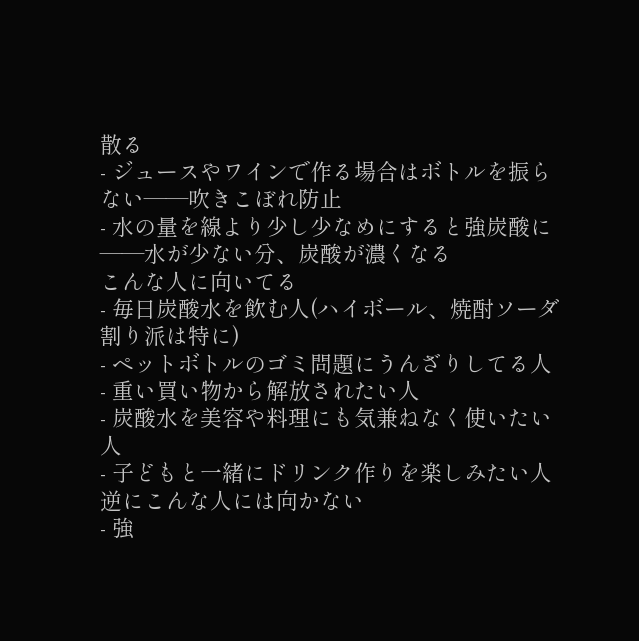散る
- ジュースやワインで作る場合はボトルを振らない——吹きこぼれ防止
- 水の量を線より少し少なめにすると強炭酸に——水が少ない分、炭酸が濃くなる
こんな人に向いてる
- 毎日炭酸水を飲む人(ハイボール、焼酎ソーダ割り派は特に)
- ペットボトルのゴミ問題にうんざりしてる人
- 重い買い物から解放されたい人
- 炭酸水を美容や料理にも気兼ねなく使いたい人
- 子どもと一緒にドリンク作りを楽しみたい人
逆にこんな人には向かない
- 強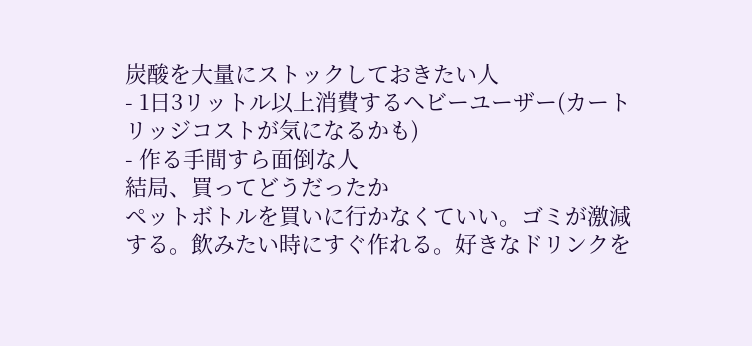炭酸を大量にストックしておきたい人
- 1日3リットル以上消費するヘビーユーザー(カートリッジコストが気になるかも)
- 作る手間すら面倒な人
結局、買ってどうだったか
ペットボトルを買いに行かなくていい。ゴミが激減する。飲みたい時にすぐ作れる。好きなドリンクを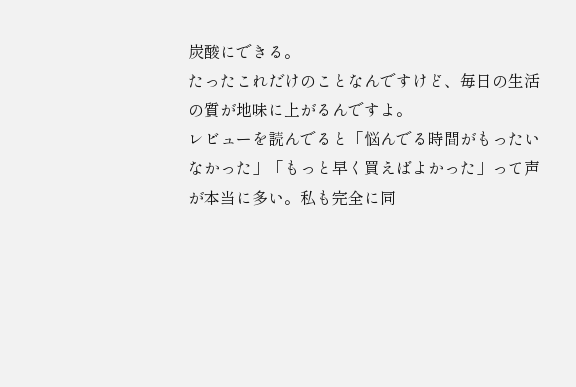炭酸にできる。
たったこれだけのことなんですけど、毎日の生活の質が地味に上がるんですよ。
レビューを読んでると「悩んでる時間がもったいなかった」「もっと早く買えばよかった」って声が本当に多い。私も完全に同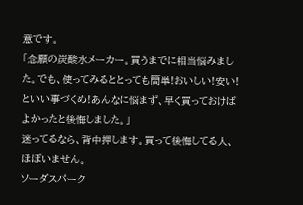意です。
「念願の炭酸水メーカー。買うまでに相当悩みました。でも、使ってみるととっても簡単!おいしい!安い!といい事づくめ!あんなに悩まず、早く買っておけばよかったと後悔しました。」
迷ってるなら、背中押します。買って後悔してる人、ほぼいません。
ソーダスパーク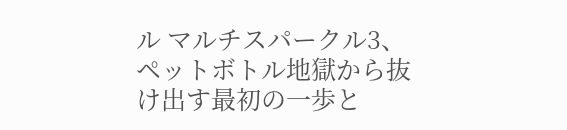ル マルチスパークル3、ペットボトル地獄から抜け出す最初の一歩と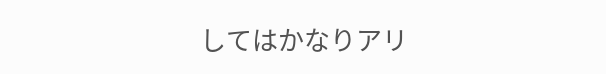してはかなりアリ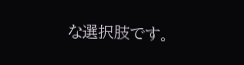な選択肢です。